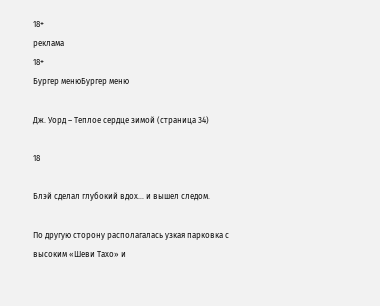18+
реклама
18+
Бургер менюБургер меню

Дж. Уорд – Теплое сердце зимой (страница 34)

18

Блэй сделал глубокий вдох… и вышел следом.

По другую сторону располагалась узкая парковка с высоким «Шеви Тахо» и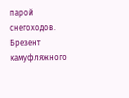парой снегоходов. Брезент камуфляжного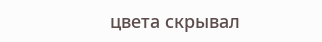цвета скрывал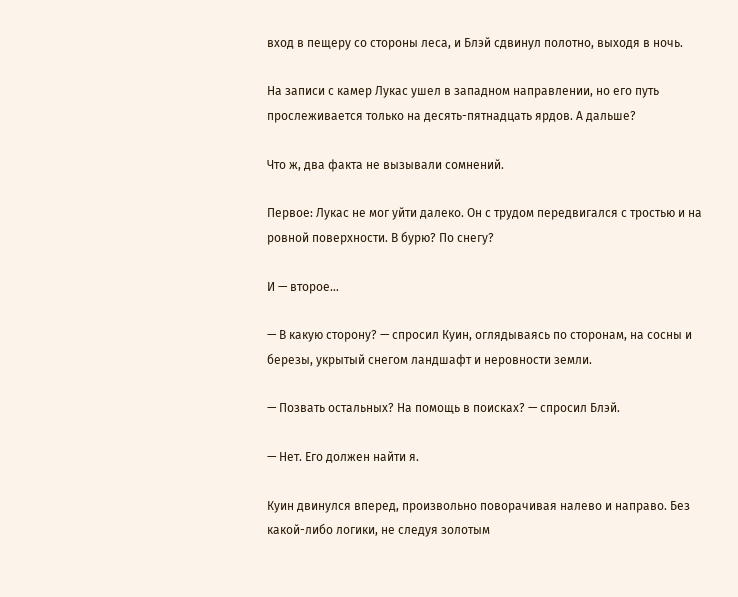вход в пещеру со стороны леса, и Блэй сдвинул полотно, выходя в ночь.

На записи с камер Лукас ушел в западном направлении, но его путь прослеживается только на десять-пятнадцать ярдов. А дальше?

Что ж, два факта не вызывали сомнений.

Первое: Лукас не мог уйти далеко. Он с трудом передвигался с тростью и на ровной поверхности. В бурю? По снегу?

И — второе…

— В какую сторону? — спросил Куин, оглядываясь по сторонам, на сосны и березы, укрытый снегом ландшафт и неровности земли.

— Позвать остальных? На помощь в поисках? — спросил Блэй.

— Нет. Его должен найти я.

Куин двинулся вперед, произвольно поворачивая налево и направо. Без какой-либо логики, не следуя золотым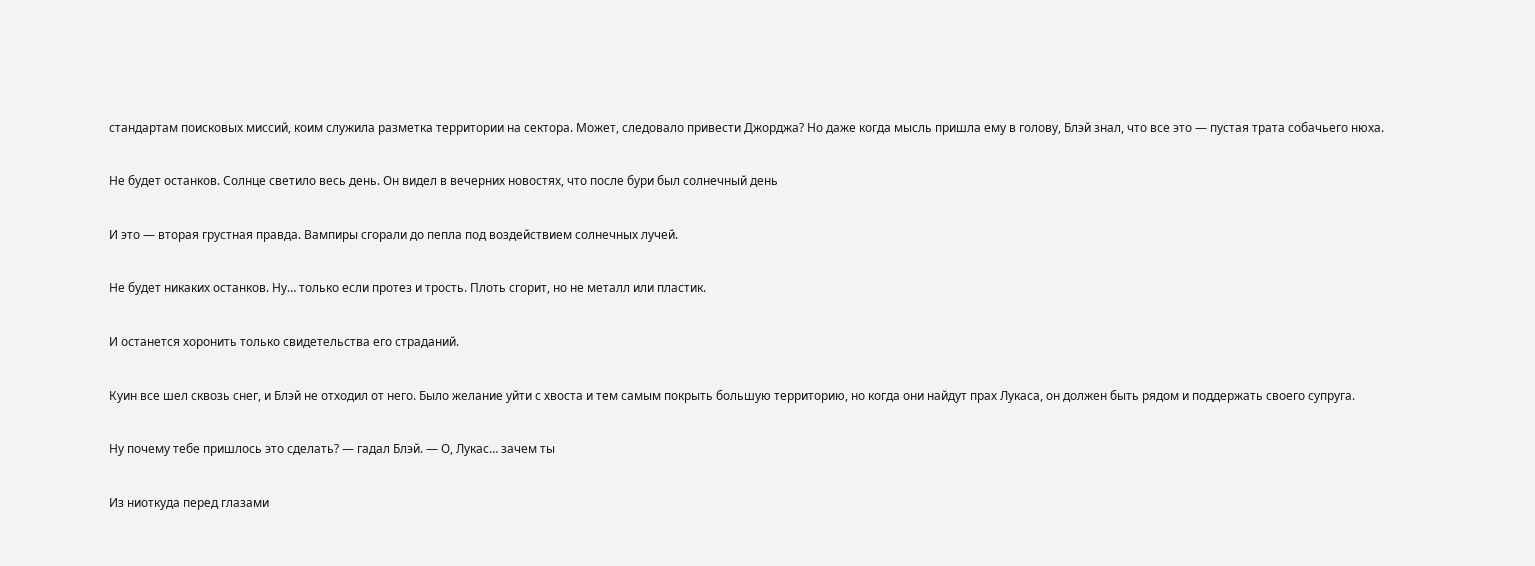стандартам поисковых миссий, коим служила разметка территории на сектора. Может, следовало привести Джорджа? Но даже когда мысль пришла ему в голову, Блэй знал, что все это — пустая трата собачьего нюха.

Не будет останков. Солнце светило весь день. Он видел в вечерних новостях, что после бури был солнечный день

И это — вторая грустная правда. Вампиры сгорали до пепла под воздействием солнечных лучей.

Не будет никаких останков. Ну… только если протез и трость. Плоть сгорит, но не металл или пластик.

И останется хоронить только свидетельства его страданий.

Куин все шел сквозь снег, и Блэй не отходил от него. Было желание уйти с хвоста и тем самым покрыть большую территорию, но когда они найдут прах Лукаса, он должен быть рядом и поддержать своего супруга.

Ну почему тебе пришлось это сделать? — гадал Блэй. — О, Лукас… зачем ты

Из ниоткуда перед глазами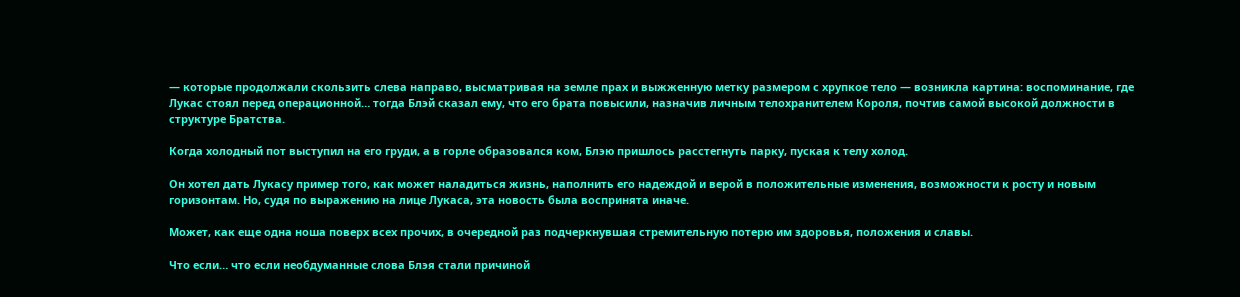— которые продолжали скользить слева направо, высматривая на земле прах и выжженную метку размером с хрупкое тело — возникла картина: воспоминание, где Лукас стоял перед операционной… тогда Блэй сказал ему, что его брата повысили, назначив личным телохранителем Короля, почтив самой высокой должности в структуре Братства.

Когда холодный пот выступил на его груди, а в горле образовался ком, Блэю пришлось расстегнуть парку, пуская к телу холод.

Он хотел дать Лукасу пример того, как может наладиться жизнь, наполнить его надеждой и верой в положительные изменения, возможности к росту и новым горизонтам. Но, судя по выражению на лице Лукаса, эта новость была воспринята иначе.

Может, как еще одна ноша поверх всех прочих, в очередной раз подчеркнувшая стремительную потерю им здоровья, положения и славы.

Что если… что если необдуманные слова Блэя стали причиной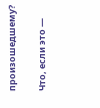произошедшему?

Что, если это —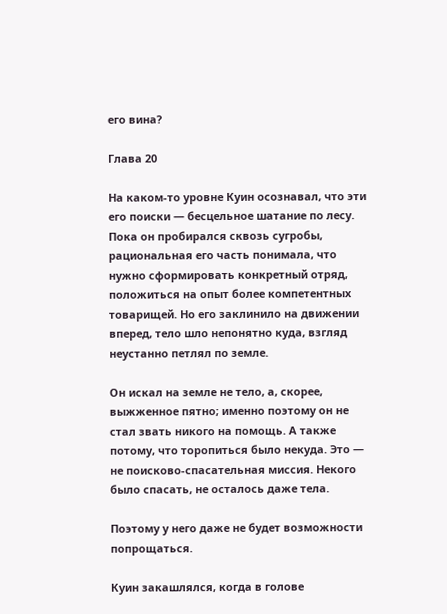его вина?

Глава 20

На каком-то уровне Куин осознавал, что эти его поиски — бесцельное шатание по лесу. Пока он пробирался сквозь сугробы, рациональная его часть понимала, что нужно сформировать конкретный отряд, положиться на опыт более компетентных товарищей. Но его заклинило на движении вперед, тело шло непонятно куда, взгляд неустанно петлял по земле.

Он искал на земле не тело, а, скорее, выжженное пятно; именно поэтому он не стал звать никого на помощь. А также потому, что торопиться было некуда. Это — не поисково-спасательная миссия. Некого было спасать, не осталось даже тела.

Поэтому у него даже не будет возможности попрощаться.

Куин закашлялся, когда в голове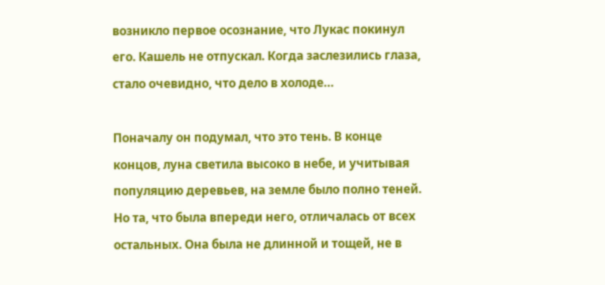возникло первое осознание, что Лукас покинул его. Кашель не отпускал. Когда заслезились глаза, стало очевидно, что дело в холоде…

Поначалу он подумал, что это тень. В конце концов, луна светила высоко в небе, и учитывая популяцию деревьев, на земле было полно теней. Но та, что была впереди него, отличалась от всех остальных. Она была не длинной и тощей, не в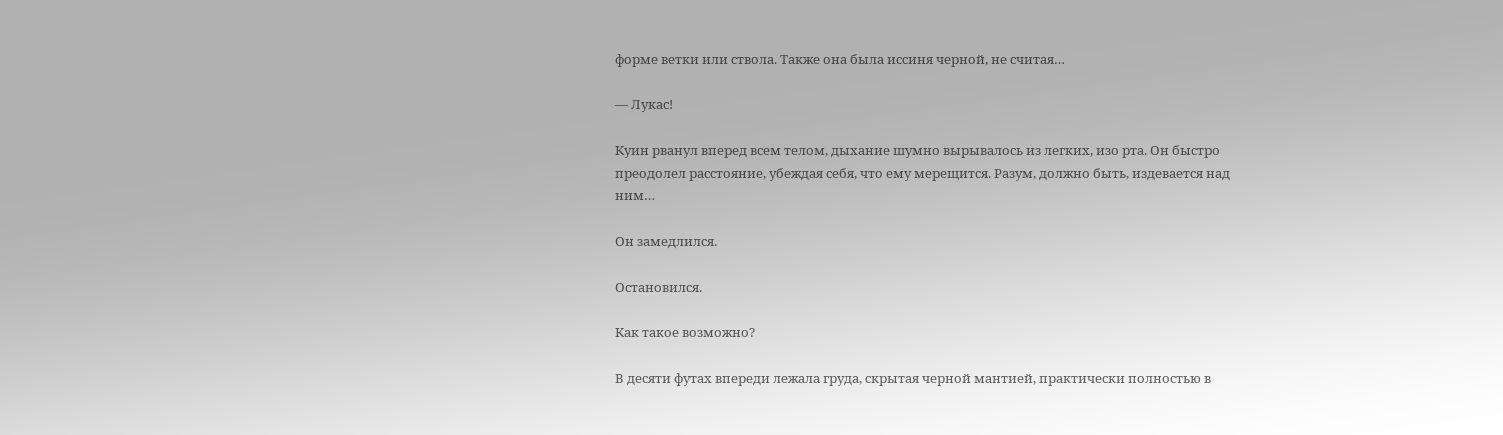форме ветки или ствола. Также она была иссиня черной, не считая…

— Лукас!

Куин рванул вперед всем телом, дыхание шумно вырывалось из легких, изо рта. Он быстро преодолел расстояние, убеждая себя, что ему мерещится. Разум, должно быть, издевается над ним…

Он замедлился.

Остановился.

Как такое возможно?

В десяти футах впереди лежала груда, скрытая черной мантией, практически полностью в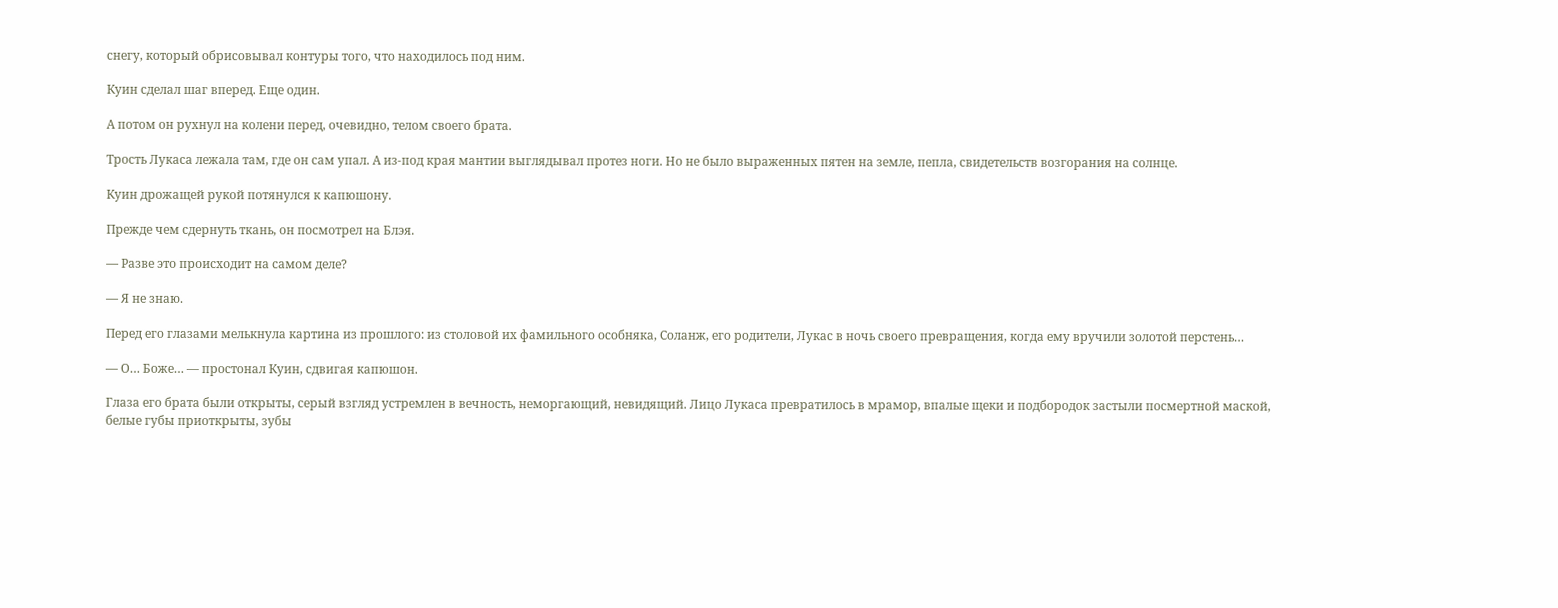снегу, который обрисовывал контуры того, что находилось под ним.

Куин сделал шаг вперед. Еще один.

А потом он рухнул на колени перед, очевидно, телом своего брата.

Трость Лукаса лежала там, где он сам упал. А из-под края мантии выглядывал протез ноги. Но не было выраженных пятен на земле, пепла, свидетельств возгорания на солнце.

Куин дрожащей рукой потянулся к капюшону.

Прежде чем сдернуть ткань, он посмотрел на Блэя.

— Разве это происходит на самом деле?

— Я не знаю.

Перед его глазами мелькнула картина из прошлого: из столовой их фамильного особняка, Соланж, его родители, Лукас в ночь своего превращения, когда ему вручили золотой перстень…

— О… Боже… — простонал Куин, сдвигая капюшон.

Глаза его брата были открыты, серый взгляд устремлен в вечность, неморгающий, невидящий. Лицо Лукаса превратилось в мрамор, впалые щеки и подбородок застыли посмертной маской, белые губы приоткрыты, зубы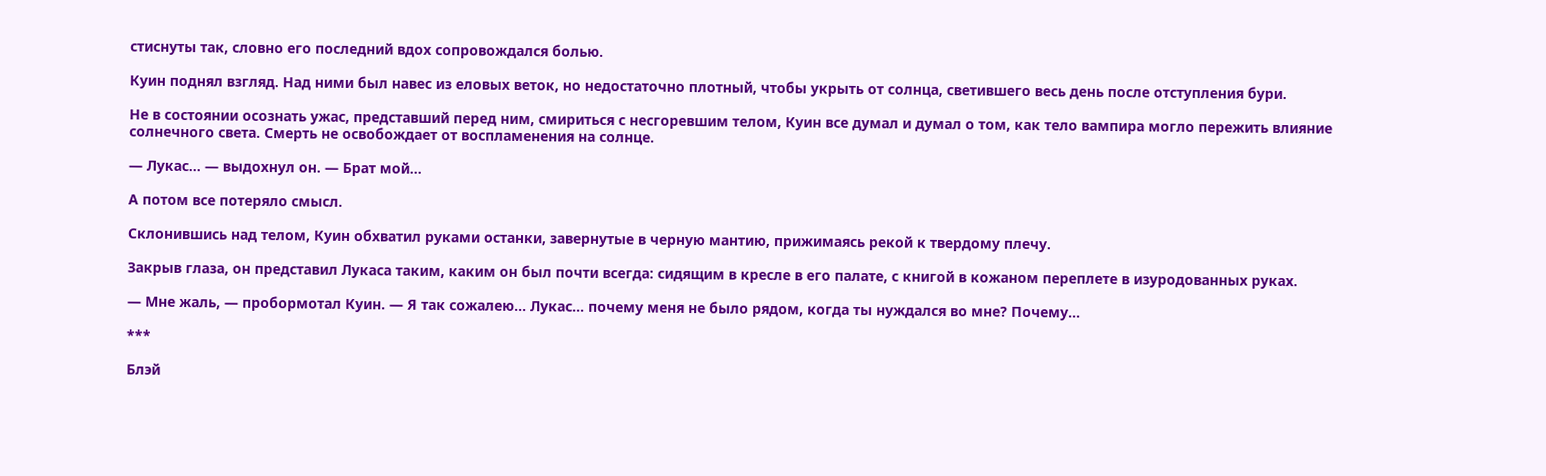стиснуты так, словно его последний вдох сопровождался болью.

Куин поднял взгляд. Над ними был навес из еловых веток, но недостаточно плотный, чтобы укрыть от солнца, светившего весь день после отступления бури.

Не в состоянии осознать ужас, представший перед ним, смириться с несгоревшим телом, Куин все думал и думал о том, как тело вампира могло пережить влияние солнечного света. Смерть не освобождает от воспламенения на солнце.

— Лукас… — выдохнул он. — Брат мой…

А потом все потеряло смысл.

Склонившись над телом, Куин обхватил руками останки, завернутые в черную мантию, прижимаясь рекой к твердому плечу.

Закрыв глаза, он представил Лукаса таким, каким он был почти всегда: сидящим в кресле в его палате, с книгой в кожаном переплете в изуродованных руках.

— Мне жаль, — пробормотал Куин. — Я так сожалею… Лукас… почему меня не было рядом, когда ты нуждался во мне? Почему…

***

Блэй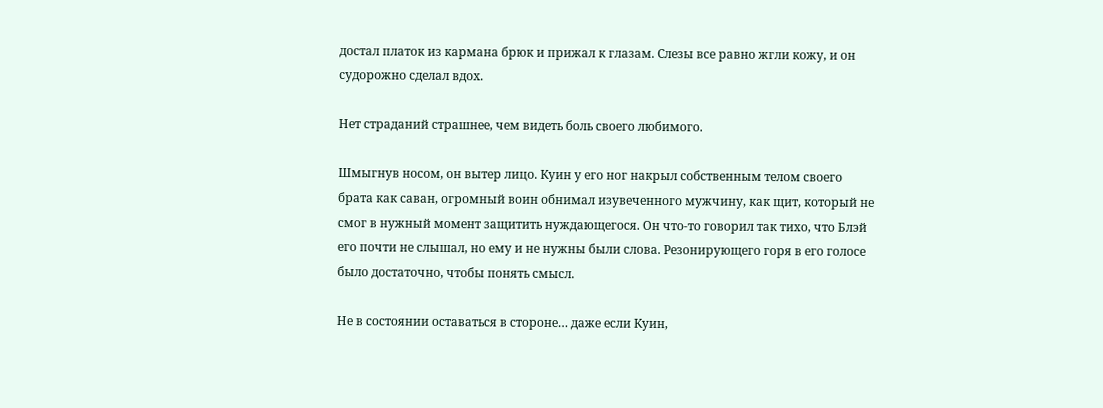достал платок из кармана брюк и прижал к глазам. Слезы все равно жгли кожу, и он судорожно сделал вдох.

Нет страданий страшнее, чем видеть боль своего любимого.

Шмыгнув носом, он вытер лицо. Куин у его ног накрыл собственным телом своего брата как саван, огромный воин обнимал изувеченного мужчину, как щит, который не смог в нужный момент защитить нуждающегося. Он что-то говорил так тихо, что Блэй его почти не слышал, но ему и не нужны были слова. Резонирующего горя в его голосе было достаточно, чтобы понять смысл.

Не в состоянии оставаться в стороне… даже если Куин,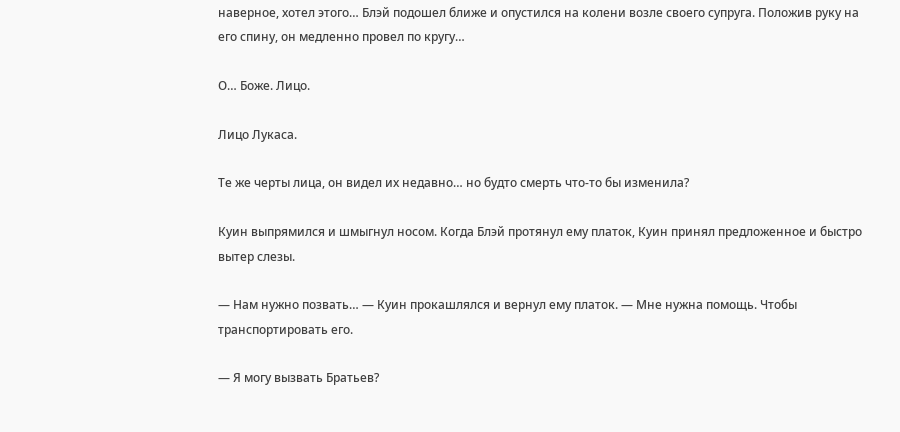наверное, хотел этого… Блэй подошел ближе и опустился на колени возле своего супруга. Положив руку на его спину, он медленно провел по кругу…

О… Боже. Лицо.

Лицо Лукаса.

Те же черты лица, он видел их недавно… но будто смерть что-то бы изменила?

Куин выпрямился и шмыгнул носом. Когда Блэй протянул ему платок, Куин принял предложенное и быстро вытер слезы.

— Нам нужно позвать… — Куин прокашлялся и вернул ему платок. — Мне нужна помощь. Чтобы транспортировать его.

— Я могу вызвать Братьев?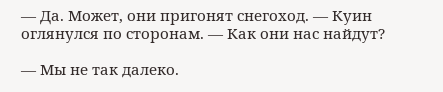— Да. Может, они пригонят снегоход. — Куин оглянулся по сторонам. — Как они нас найдут?

— Мы не так далеко.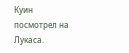Куин посмотрел на Лукаса.